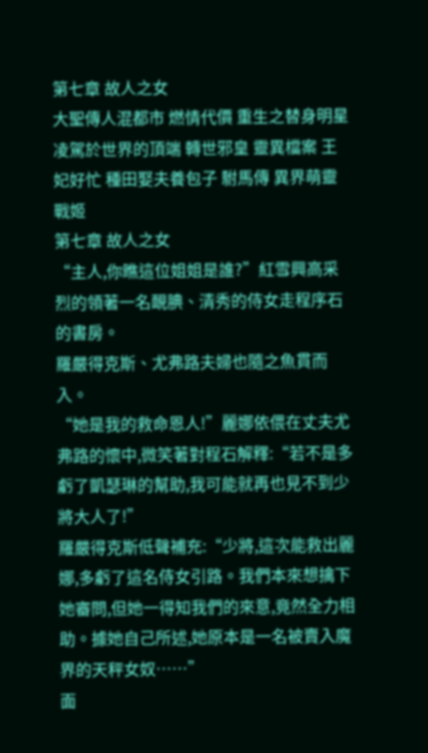第七章 故人之女
大聖傳人混都市 燃情代價 重生之替身明星 凌駕於世界的頂端 轉世邪皇 靈異檔案 王妃好忙 種田娶夫養包子 駙馬傳 異界萌靈戰姬
第七章 故人之女
“主人,你瞧這位姐姐是誰?”紅雪興高采烈的領著一名靦腆、清秀的侍女走程序石的書房。
羅嚴得克斯、尤弗路夫婦也隨之魚貫而入。
“她是我的救命恩人!”麗娜依偎在丈夫尤弗路的懷中,微笑著對程石解釋:“若不是多虧了凱瑟琳的幫助,我可能就再也見不到少將大人了!”
羅嚴得克斯低聲補充:“少將,這次能救出麗娜,多虧了這名侍女引路。我們本來想擒下她審問,但她一得知我們的來意,竟然全力相助。據她自己所述,她原本是一名被賣入魔界的天秤女奴……”
面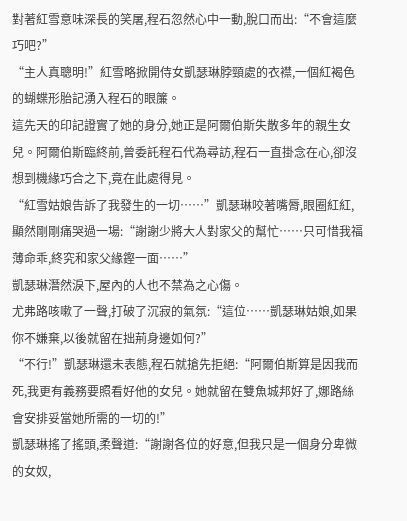對著紅雪意味深長的笑屠,程石忽然心中一動,脫口而出:“不會這麼巧吧?”
“主人真聰明!”紅雪略掀開侍女凱瑟琳脖頸處的衣襟,一個紅褐色的蝴蝶形胎記湧入程石的眼簾。
這先天的印記證實了她的身分,她正是阿爾伯斯失散多年的親生女兒。阿爾伯斯臨終前,曾委託程石代為尋訪,程石一直掛念在心,卻沒想到機緣巧合之下,竟在此處得見。
“紅雪姑娘告訴了我發生的一切……”凱瑟琳咬著嘴脣,眼圈紅紅,顯然剛剛痛哭過一場:“謝謝少將大人對家父的幫忙……只可惜我福薄命乖,終究和家父緣鏗一面……”
凱瑟琳潛然淚下,屋內的人也不禁為之心傷。
尤弗路咳嗽了一聲,打破了沉寂的氣氛:“這位……凱瑟琳姑娘,如果你不嫌棄,以後就留在拙荊身邊如何?”
“不行!”凱瑟琳還未表態,程石就搶先拒絕:“阿爾伯斯算是因我而死,我更有義務要照看好他的女兒。她就留在雙魚城邦好了,娜路絲會安排妥當她所需的一切的!”
凱瑟琳搖了搖頭,柔聲道:“謝謝各位的好意,但我只是一個身分卑微的女奴,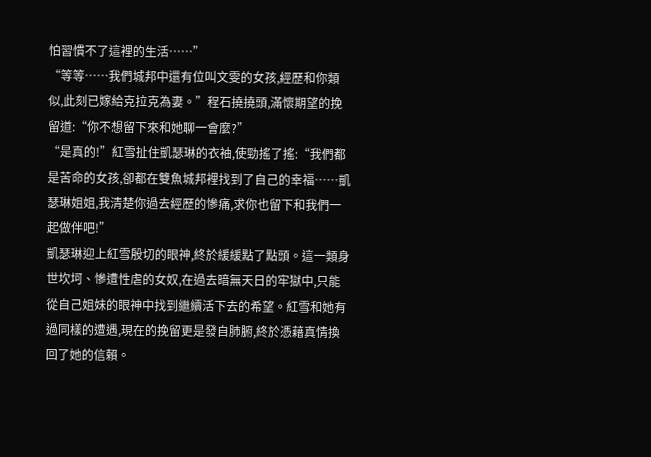怕習慣不了這裡的生活……”
“等等……我們城邦中還有位叫文雯的女孩,經歷和你類似,此刻已嫁給克拉克為妻。”程石撓撓頭,滿懷期望的挽留道:“你不想留下來和她聊一會麼?”
“是真的!”紅雪扯住凱瑟琳的衣袖,使勁搖了搖:“我們都是苦命的女孩,卻都在雙魚城邦裡找到了自己的幸福……凱瑟琳姐姐,我清楚你過去經歷的慘痛,求你也留下和我們一起做伴吧!”
凱瑟琳迎上紅雪殷切的眼神,終於緩緩點了點頭。這一類身世坎坷、慘遭性虐的女奴,在過去暗無天日的牢獄中,只能從自己姐妹的眼神中找到繼續活下去的希望。紅雪和她有過同樣的遭遇,現在的挽留更是發自肺腑,終於憑藉真情換回了她的信賴。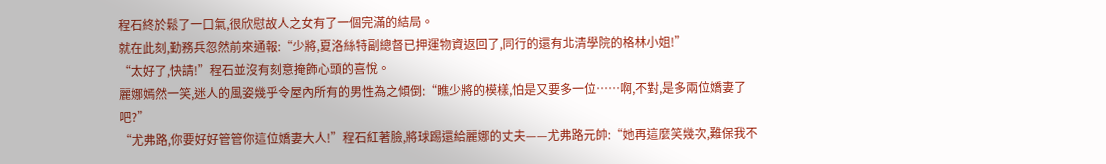程石終於鬆了一口氣,很欣慰故人之女有了一個完滿的結局。
就在此刻,勤務兵忽然前來通報:“少將,夏洛絲特副總督已押運物資返回了,同行的還有北清學院的格林小姐!”
“太好了,快請!”程石並沒有刻意掩飾心頭的喜悅。
麗娜嫣然一笑,迷人的風姿幾乎令屋內所有的男性為之傾倒:“瞧少將的模樣,怕是又要多一位……啊,不對,是多兩位嬌妻了吧?”
“尤弗路,你要好好管管你這位嬌妻大人!”程石紅著臉,將球踢還給麗娜的丈夫——尤弗路元帥:“她再這麼笑幾次,難保我不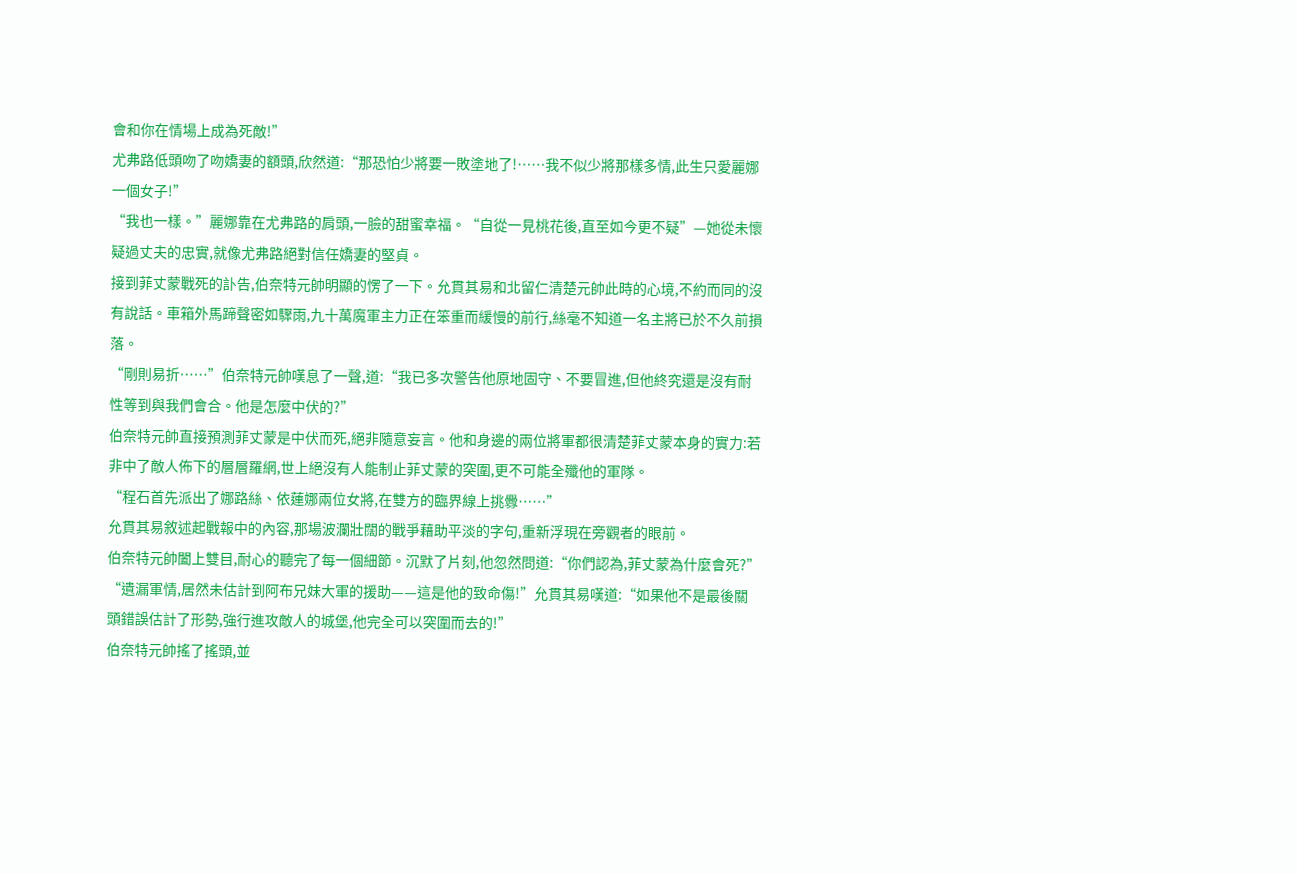會和你在情場上成為死敵!”
尤弗路低頭吻了吻嬌妻的額頭,欣然道:“那恐怕少將要一敗塗地了!……我不似少將那樣多情,此生只愛麗娜一個女子!”
“我也一樣。”麗娜靠在尤弗路的肩頭,一臉的甜蜜幸福。“自從一見桃花後,直至如今更不疑”—她從未懷疑過丈夫的忠實,就像尤弗路絕對信任嬌妻的堅貞。
接到菲丈蒙戰死的訃告,伯奈特元帥明顯的愣了一下。允貫其易和北留仁清楚元帥此時的心境,不約而同的沒有說話。車箱外馬蹄聲密如驟雨,九十萬魔軍主力正在笨重而緩慢的前行,絲毫不知道一名主將已於不久前損落。
“剛則易折……”伯奈特元帥嘆息了一聲,道:“我已多次警告他原地固守、不要冒進,但他終究還是沒有耐性等到與我們會合。他是怎麼中伏的?”
伯奈特元帥直接預測菲丈蒙是中伏而死,絕非隨意妄言。他和身邊的兩位將軍都很清楚菲丈蒙本身的實力:若非中了敵人佈下的層層羅網,世上絕沒有人能制止菲丈蒙的突圍,更不可能全殲他的軍隊。
“程石首先派出了娜路絲、依蓮娜兩位女將,在雙方的臨界線上挑釁……”
允貫其易敘述起戰報中的內容,那場波瀾壯闊的戰爭藉助平淡的字句,重新浮現在旁觀者的眼前。
伯奈特元帥闔上雙目,耐心的聽完了每一個細節。沉默了片刻,他忽然問道:“你們認為,菲丈蒙為什麼會死?”
“遺漏軍情,居然未估計到阿布兄妹大軍的援助——這是他的致命傷!”允貫其易嘆道:“如果他不是最後關頭錯誤估計了形勢,強行進攻敵人的城堡,他完全可以突圍而去的!”
伯奈特元帥搖了搖頭,並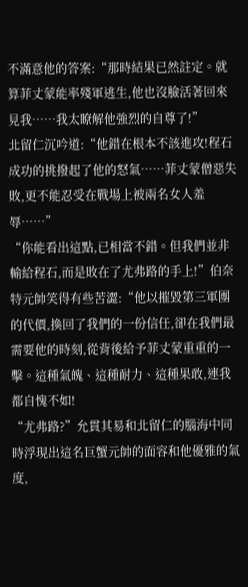不滿意他的答案:“那時結果已然註定。就算菲丈蒙能率殘軍逃生,他也沒臉活著回來見我……我太瞭解他強烈的自尊了!”
北留仁沉吟道:“他錯在根本不該進攻!程石成功的挑撥起了他的怒氣……菲丈蒙僧惡失敗,更不能忍受在戰場上被兩名女人羞辱……”
“你能看出這點,已相當不錯。但我們並非輸給程石,而是敗在了尤弗路的手上!”伯奈特元帥笑得有些苦澀:“他以摧毀第三軍團的代價,換回了我們的一份信任,卻在我們最需要他的時刻,從背後給予菲丈蒙重重的一擊。這種氣魄、這種耐力、這種果敢,連我都自愧不如!
“尤弗路?”允貫其易和北留仁的腦海中同時浮現出這名巨蟹元帥的面容和他優雅的氣度,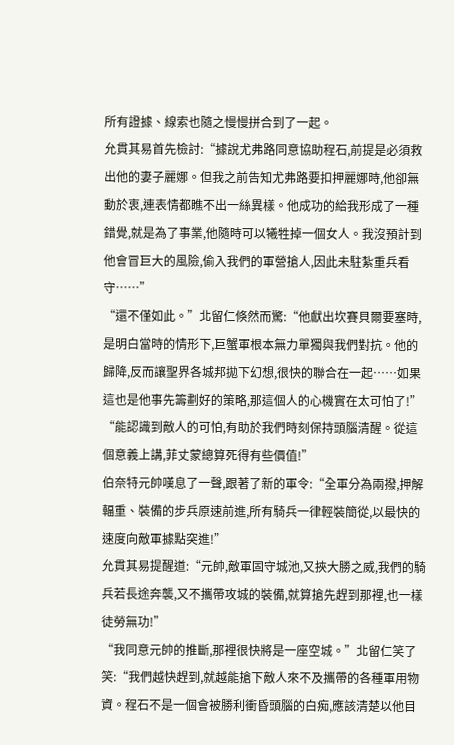所有證據、線索也隨之慢慢拼合到了一起。
允貫其易首先檢討:“據說尤弗路同意協助程石,前提是必須救出他的妻子麗娜。但我之前告知尤弗路要扣押麗娜時,他卻無動於衷,連表情都瞧不出一絲異樣。他成功的給我形成了一種錯覺,就是為了事業,他隨時可以犧牲掉一個女人。我沒預計到他會冒巨大的風險,偷入我們的軍營搶人,因此未駐紮重兵看守……”
“還不僅如此。”北留仁倏然而驚:“他獻出坎賽貝爾要塞時,是明白當時的情形下,巨蟹軍根本無力單獨與我們對抗。他的歸降,反而讓聖界各城邦拋下幻想,很快的聯合在一起……如果這也是他事先籌劃好的策略,那這個人的心機實在太可怕了!”
“能認識到敵人的可怕,有助於我們時刻保持頭腦清醒。從這個意義上講,菲丈蒙總算死得有些價值!”
伯奈特元帥嘆息了一聲,跟著了新的軍令:“全軍分為兩撥,押解輻重、裝備的步兵原速前進,所有騎兵一律輕裝簡從,以最快的速度向敵軍據點突進!”
允貫其易提醒道:“元帥,敵軍固守城池,又挾大勝之威,我們的騎兵若長途奔襲,又不攜帶攻城的裝備,就算搶先趕到那裡,也一樣徒勞無功!”
“我同意元帥的推斷,那裡很快將是一座空城。”北留仁笑了笑:“我們越快趕到,就越能搶下敵人來不及攜帶的各種軍用物資。程石不是一個會被勝利衝昏頭腦的白痴,應該清楚以他目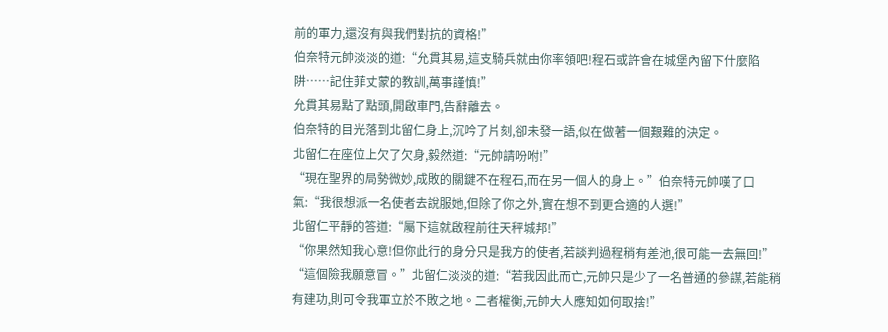前的軍力,還沒有與我們對抗的資格!”
伯奈特元帥淡淡的道:“允貫其易,這支騎兵就由你率領吧!程石或許會在城堡內留下什麼陷阱……記住菲丈蒙的教訓,萬事謹慎!”
允貫其易點了點頭,開啟車門,告辭離去。
伯奈特的目光落到北留仁身上,沉吟了片刻,卻未發一語,似在做著一個艱難的決定。
北留仁在座位上欠了欠身,毅然道:“元帥請吩咐!”
“現在聖界的局勢微妙,成敗的關鍵不在程石,而在另一個人的身上。”伯奈特元帥嘆了口氣:“我很想派一名使者去說服她,但除了你之外,實在想不到更合適的人選!”
北留仁平靜的答道:“屬下這就啟程前往天秤城邦!”
“你果然知我心意!但你此行的身分只是我方的使者,若談判過程稍有差池,很可能一去無回!”
“這個險我願意冒。”北留仁淡淡的道:“若我因此而亡,元帥只是少了一名普通的參謀,若能稍有建功,則可令我軍立於不敗之地。二者權衡,元帥大人應知如何取捨!”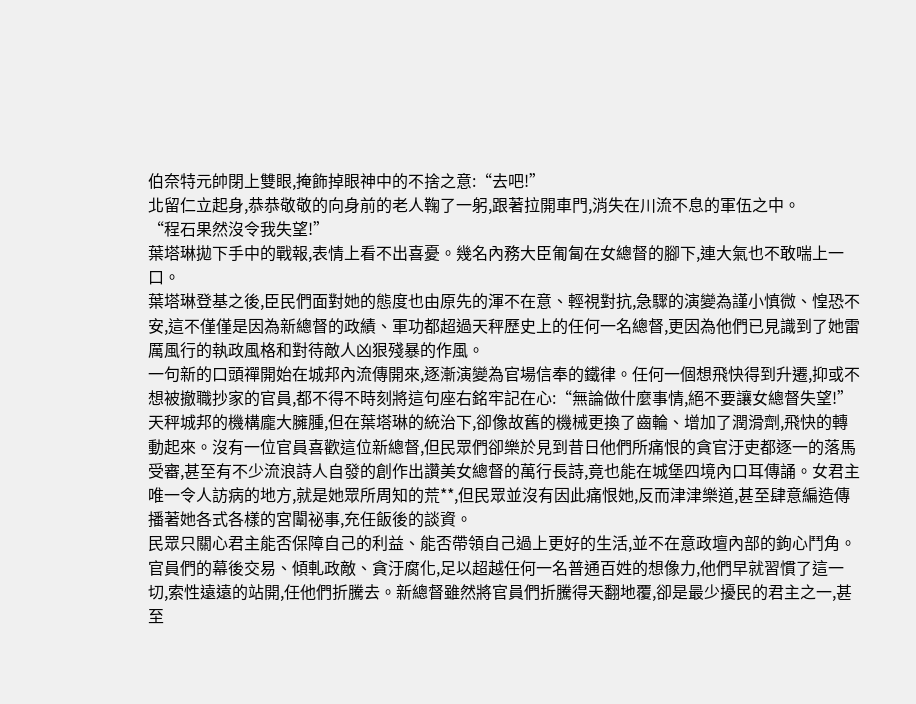伯奈特元帥閉上雙眼,掩飾掉眼神中的不捨之意:“去吧!”
北留仁立起身,恭恭敬敬的向身前的老人鞠了一躬,跟著拉開車門,消失在川流不息的軍伍之中。
“程石果然沒令我失望!”
葉塔琳拋下手中的戰報,表情上看不出喜憂。幾名內務大臣匍匐在女總督的腳下,連大氣也不敢喘上一口。
葉塔琳登基之後,臣民們面對她的態度也由原先的渾不在意、輕視對抗,急驟的演變為謹小慎微、惶恐不安,這不僅僅是因為新總督的政績、軍功都超過天秤歷史上的任何一名總督,更因為他們已見識到了她雷厲風行的執政風格和對待敵人凶狠殘暴的作風。
一句新的口頭禪開始在城邦內流傳開來,逐漸演變為官場信奉的鐵律。任何一個想飛快得到升遷,抑或不想被撤職抄家的官員,都不得不時刻將這句座右銘牢記在心:“無論做什麼事情,絕不要讓女總督失望!”
天秤城邦的機構龐大臃腫,但在葉塔琳的統治下,卻像故舊的機械更換了齒輪、增加了潤滑劑,飛快的轉動起來。沒有一位官員喜歡這位新總督,但民眾們卻樂於見到昔日他們所痛恨的貪官汙吏都逐一的落馬受審,甚至有不少流浪詩人自發的創作出讚美女總督的萬行長詩,竟也能在城堡四境內口耳傳誦。女君主唯一令人訪病的地方,就是她眾所周知的荒**,但民眾並沒有因此痛恨她,反而津津樂道,甚至肆意編造傳播著她各式各樣的宮闈祕事,充任飯後的談資。
民眾只關心君主能否保障自己的利益、能否帶領自己過上更好的生活,並不在意政壇內部的鉤心鬥角。官員們的幕後交易、傾軋政敵、貪汙腐化,足以超越任何一名普通百姓的想像力,他們早就習慣了這一切,索性遠遠的站開,任他們折騰去。新總督雖然將官員們折騰得天翻地覆,卻是最少擾民的君主之一,甚至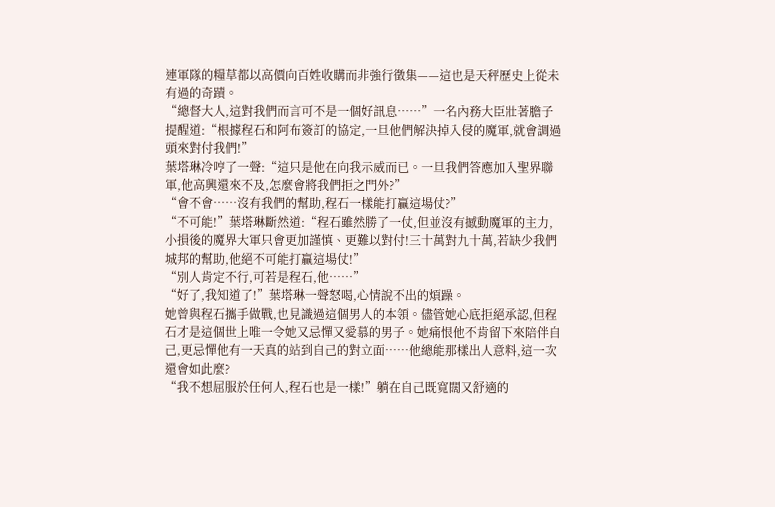連軍隊的糧草都以高價向百姓收購而非強行徵集——這也是天秤歷史上從未有過的奇蹟。
“總督大人,這對我們而言可不是一個好訊息……”一名內務大臣壯著膽子提醒道:“根據程石和阿布簽訂的協定,一旦他們解決掉入侵的魔軍,就會調過頭來對付我們!”
葉塔琳冷哼了一聲:“這只是他在向我示威而已。一旦我們答應加入聖界聯軍,他高興還來不及,怎麼會將我們拒之門外?”
“會不會……沒有我們的幫助,程石一樣能打贏這場仗?”
“不可能!”葉塔琳斷然道:“程石雖然勝了一仗,但並沒有撼動魔軍的主力,小損後的魔界大軍只會更加謹慎、更難以對付!三十萬對九十萬,若缺少我們城邦的幫助,他絕不可能打贏這場仗!”
“別人肯定不行,可若是程石,他……”
“好了,我知道了!”葉塔琳一聲怒喝,心情說不出的煩躁。
她曾與程石攜手做戰,也見識過這個男人的本領。儘管她心底拒絕承認,但程石才是這個世上唯一令她又忌憚又愛慕的男子。她痛恨他不肯留下來陪伴自己,更忌憚他有一天真的站到自己的對立面……他總能那樣出人意料,這一次還會如此麼?
“我不想屈服於任何人,程石也是一樣!”躺在自己既寬闊又舒適的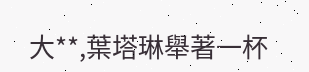大**,葉塔琳舉著一杯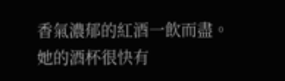香氣濃郁的紅酒一飲而盡。
她的酒杯很快有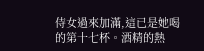侍女過來加滿,這已是她喝的第十七杯。酒精的熱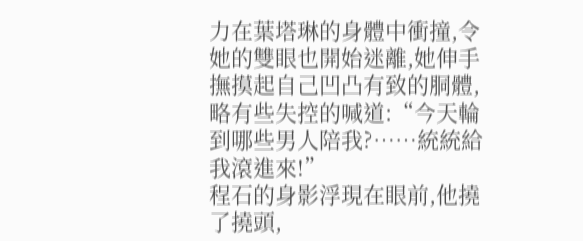力在葉塔琳的身體中衝撞,令她的雙眼也開始迷離,她伸手撫摸起自己凹凸有致的胴體,略有些失控的喊道:“今天輪到哪些男人陪我?……統統給我滾進來!”
程石的身影浮現在眼前,他撓了撓頭,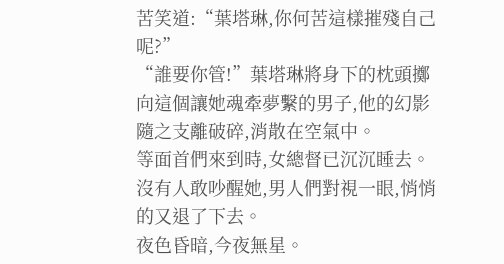苦笑道:“葉塔琳,你何苦這樣摧殘自己呢?”
“誰要你管!”葉塔琳將身下的枕頭擲向這個讓她魂牽夢繫的男子,他的幻影隨之支離破碎,消散在空氣中。
等面首們來到時,女總督已沉沉睡去。沒有人敢吵醒她,男人們對視一眼,悄悄的又退了下去。
夜色昏暗,今夜無星。